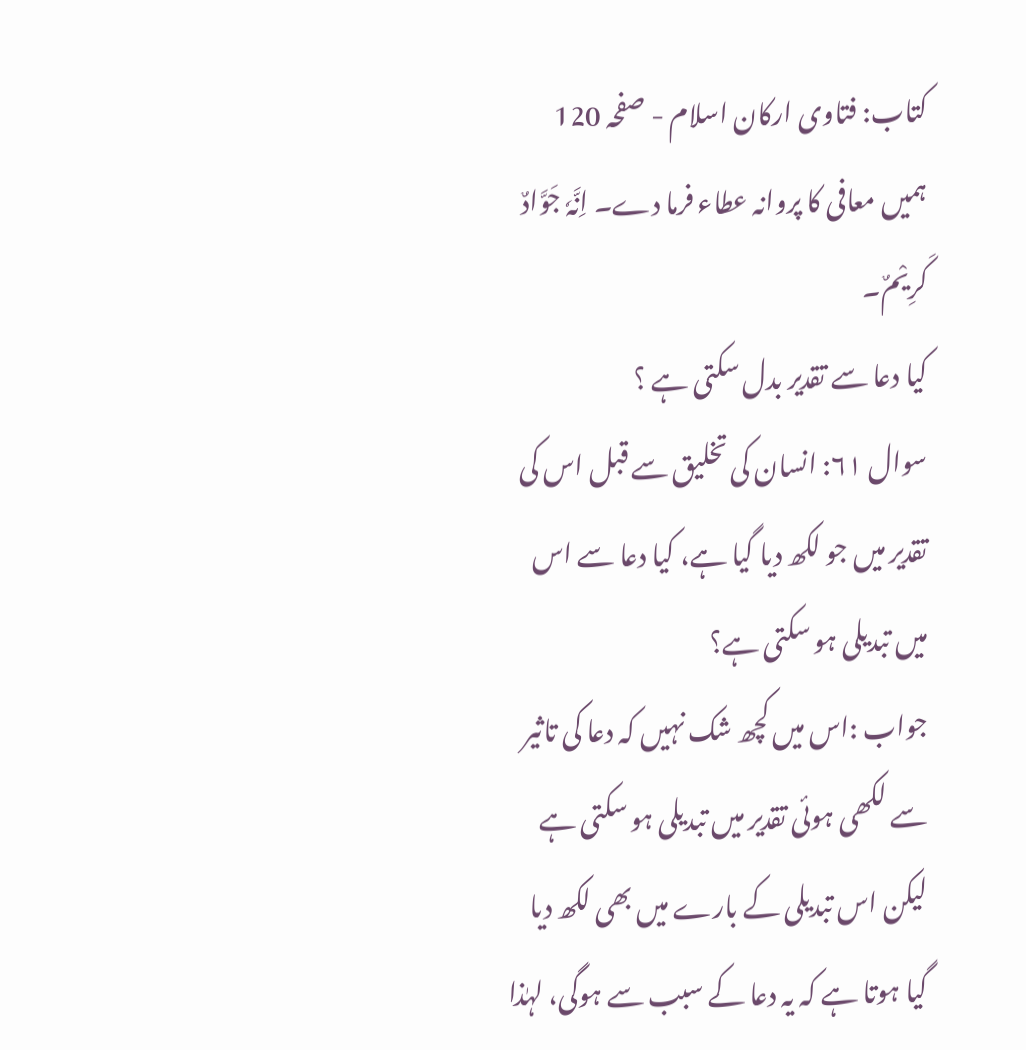کتاب: فتاوی ارکان اسلام - صفحہ 120
ہمیں معافی کا پروانہ عطاء فرما دے۔ اِنَّہٗ جَوَّادٌ کَرِیْمٌ۔
کیا دعا سے تقدیر بدل سکتی ہے ؟
سوال ۶۱: انسان کی تخلیق سے قبل اس کی تقدیر میں جو لکھ دیا گیا ہے، کیا دعا سے اس میں تبدیلی ہو سکتی ہے؟
جواب :اس میں کچھ شک نہیں کہ دعا کی تاثیر سے لکھی ہوئی تقدیر میں تبدیلی ہو سکتی ہے لیکن اس تبدیلی کے بارے میں بھی لکھ دیا گیا ہوتا ہے کہ یہ دعا کے سبب سے ہوگی، لہٰذا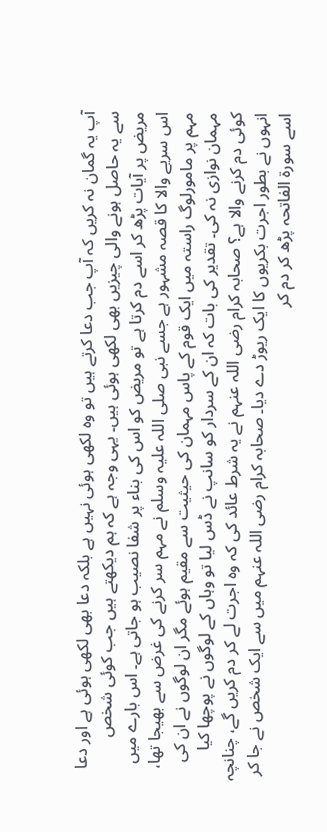آپ یہ گمان نہ کریں کہ آپ جب دعا کرتے ہیں تو وہ لکھی ہوئی نہیں ہے بلکہ دعا بھی لکھی ہوئی ہے اور دعا سے یہ حاصل ہونے والی چیزیں بھی لکھی ہوئی ہیں۔ یہی وجہ ہے کہ ہم دیکھتے ہیں جب کوئی شخص مریض پر آیات پڑھ کر اسے دم کرتا ہے تو مریض کو اس کی بناء پر شفا نصیب ہو جاتی ہے۔ اس بارے میں اس سریے والا کا قصہ مشہور ہے جسے نبی صلی اللہ علیہ وسلم نے مہم سر کرنے کی غرض سے بھیجا تھا، مہم پر مامورلوگ راستہ میں ایک قوم کے پاس مہمان کی حیثیت سے مقیم ہوئے مگر ان لوگوں نے ان کی مہمان نوازی نہ کی۔ تقدیر کی بات کہ ان کے سردار کو سانپ نے ڈس لیا تو وہاں کے لوگوں نے پوچھا کیا کوئی دم کرنے والا ہے؟ صحابہ کرام رضی اللہ عنہم نے یہ شرط عائد کی کہ وہ اجرت لے کر دم کریں گے، چنانچہ انہوں نے بطور اجرت بکریوں کا ایک ریوڑ دے دیا۔ صحابہ کرام رضی اللہ عنہم میں سے ایک شخص نے جا کر اسے سورۃ الفاتحہ پڑھ کر دم کر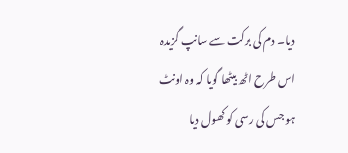دیا۔ دم کی برکت سے سانپ گزیدہ اس طرح اٹھ بیٹھا گویا کہ وہ اونٹ ہو جس کی رسی کو کھول دیا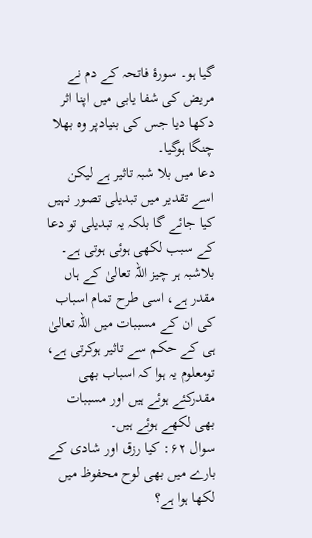گیا ہو۔ سورۂ فاتحہ کے دم نے مریض کی شفا یابی میں اپنا اثر دکھا دیا جس کی بنیادپر وہ بھلا چنگا ہوگیا۔
دعا میں بلا شبہ تاثیر ہے لیکن اسے تقدیر میں تبدیلی تصور نہیں کیا جائے گا بلکہ یہ تبدیلی تو دعا کے سبب لکھی ہوئی ہوتی ہے۔ بلاشبہ ہر چیز اللہ تعالیٰ کے ہاں مقدر ہے، اسی طرح تمام اسباب کی ان کے مسببات میں اللہ تعالیٰ ہی کے حکم سے تاثیر ہوکرتی ہے، تومعلوم یہ ہوا کہ اسباب بھی مقدرکئے ہوئے ہیں اور مسببات بھی لکھے ہوئے ہیں۔
سوال ۶۲: کیا رزق اور شادی کے بارے میں بھی لوح محفوظ میں لکھا ہوا ہے؟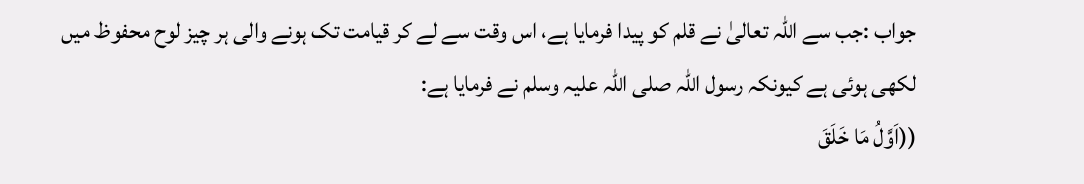جواب :جب سے اللہ تعالیٰ نے قلم کو پیدا فرمایا ہے، اس وقت سے لے کر قیامت تک ہونے والی ہر چیز لوح محفوظ میں لکھی ہوئی ہے کیونکہ رسول اللہ صلی اللہ علیہ وسلم نے فرمایا ہے:
((اَوَّلُ مَا خَلَقَ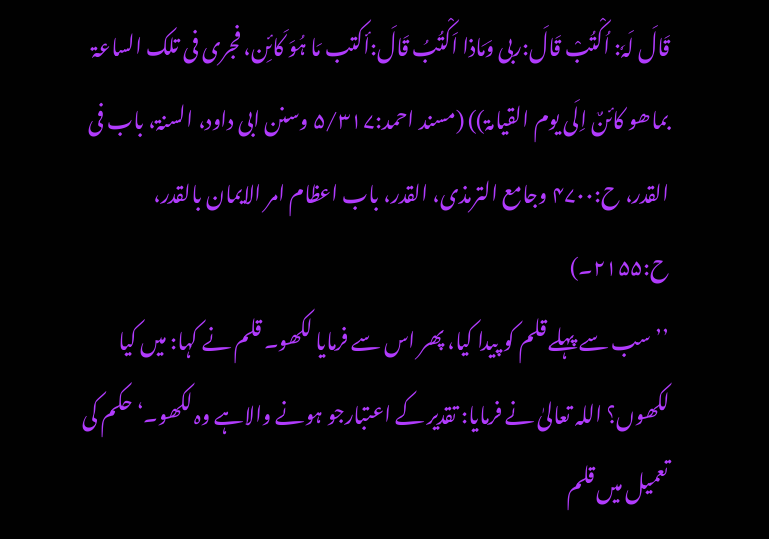قَالَ لَہٗ: اُکْتُبْ قَالَ:ربی وَمَاذا اَکْتُبُ قَالَ:أکتب مَا ہُوَ کَائِن، فجری فی تلک الساعۃ بماھو کائنٌ اِلَی یوم القیامۃ)) (مسند احمد:۵/۳۱۷ وسنن ابی داود، السنۃ، باب فی القدر، ح:۴۷۰۰ وجامع الترمذی، القدر، باب اعظام امر الایمان بالقدر، ح:۲۱۵۵۔)
’’سب سے پہلے قلم کو پیدا کیا، پھر اس سے فرمایا لکھو۔ قلم نے کہا: میں کیا لکھوں؟ اللہ تعالیٰ نے فرمایا: تقدیر کے اعتبارجو ہونے والاہے وہ لکھو۔‘حکم کی تعمیل میں قلم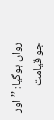رواں ہوگیا: ’’ اور جو قیامت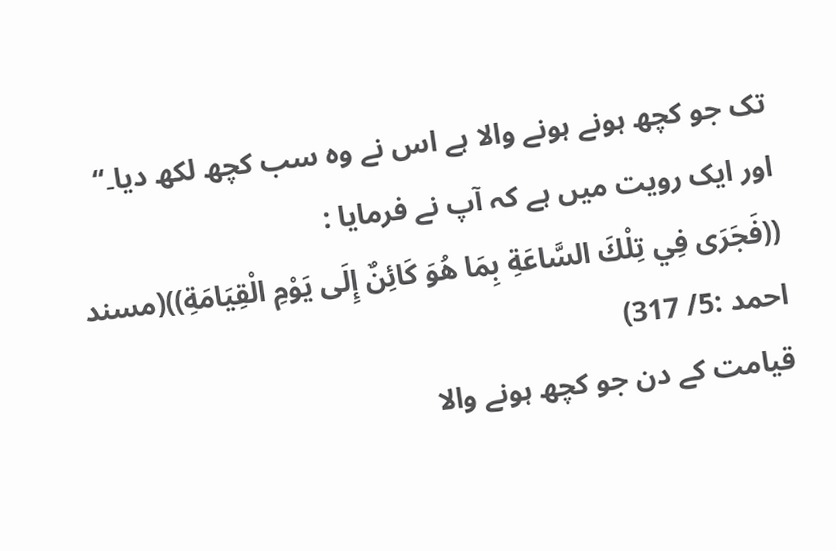تک جو کچھ ہونے ہونے والا ہے اس نے وہ سب کچھ لکھ دیا۔‘‘
اور ایک رویت میں ہے کہ آپ نے فرمایا :
((فَجَرَى فِي تِلْكَ السَّاعَةِ بِمَا هُوَ كَائِنٌ إِلَى يَوْمِ الْقِيَامَةِ))(مسند احمد :5/ 317)
قیامت کے دن جو کچھ ہونے والا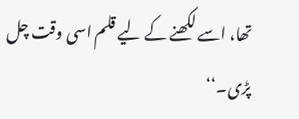تھا، اسے لکھنے کے لیے قلم اسی وقت چل پڑی۔‘‘